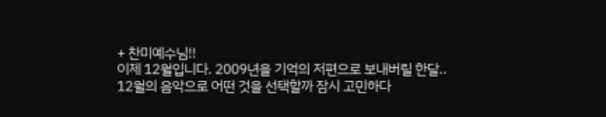+ 찬미예수님!!
이제 12월입니다. 2009년을 기억의 저편으로 보내버릴 한달..
12월의 음악으로 어떤 것을 선택할까 잠시 고민하다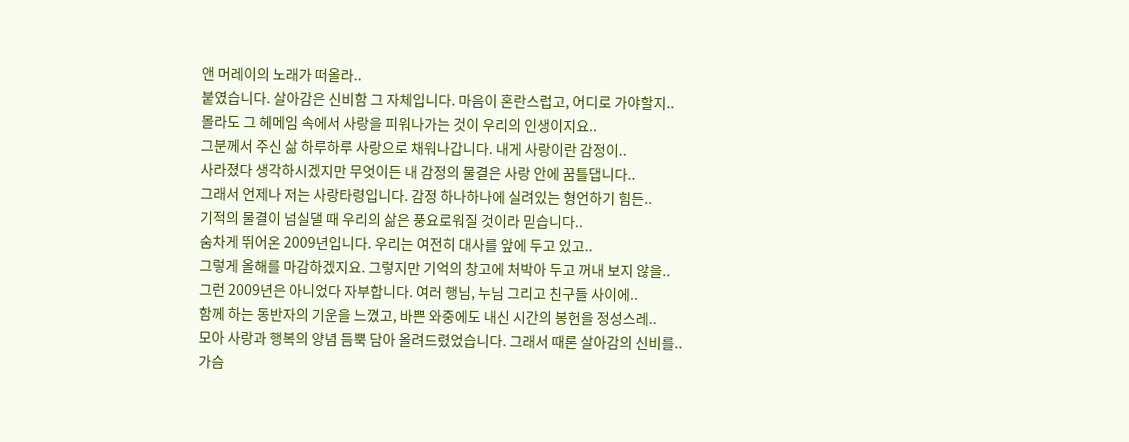앤 머레이의 노래가 떠올라..
붙였습니다. 살아감은 신비함 그 자체입니다. 마음이 혼란스럽고, 어디로 가야할지..
몰라도 그 헤메임 속에서 사랑을 피워나가는 것이 우리의 인생이지요..
그분께서 주신 삶 하루하루 사랑으로 채워나갑니다. 내게 사랑이란 감정이..
사라졌다 생각하시겠지만 무엇이든 내 감정의 물결은 사랑 안에 꿈틀댑니다..
그래서 언제나 저는 사랑타령입니다. 감정 하나하나에 실려있는 형언하기 힘든..
기적의 물결이 넘실댈 때 우리의 삶은 풍요로워질 것이라 믿습니다..
숨차게 뛰어온 2009년입니다. 우리는 여전히 대사를 앞에 두고 있고..
그렇게 올해를 마감하겠지요. 그렇지만 기억의 창고에 처박아 두고 꺼내 보지 않을..
그런 2009년은 아니었다 자부합니다. 여러 행님, 누님 그리고 친구들 사이에..
함께 하는 동반자의 기운을 느꼈고, 바쁜 와중에도 내신 시간의 봉헌을 정성스레..
모아 사랑과 행복의 양념 듬뿍 담아 올려드렸었습니다. 그래서 때론 살아감의 신비를..
가슴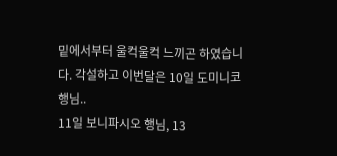밑에서부터 울컥울컥 느끼곤 하였습니다. 각설하고 이번달은 10일 도미니코 행님..
11일 보니파시오 행님, 13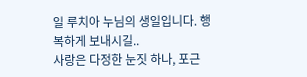일 루치아 누님의 생일입니다. 행복하게 보내시길..
사랑은 다정한 눈짓 하나, 포근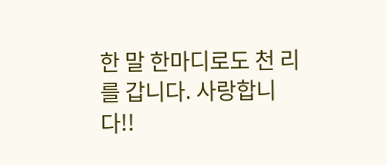한 말 한마디로도 천 리를 갑니다. 사랑합니다!!